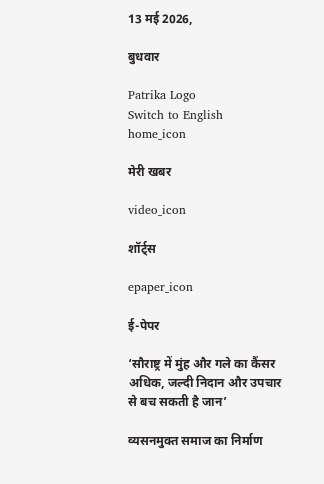13 मई 2026,

बुधवार

Patrika Logo
Switch to English
home_icon

मेरी खबर

video_icon

शॉर्ट्स

epaper_icon

ई-पेपर

‘सौराष्ट्र में मुंह और गले का कैंसर अधिक, जल्दी निदान और उपचार से बच सकती है जान’

व्यसनमुक्त समाज का निर्माण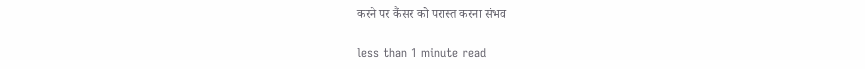करने पर कैंसर को परास्त करना संभव

less than 1 minute read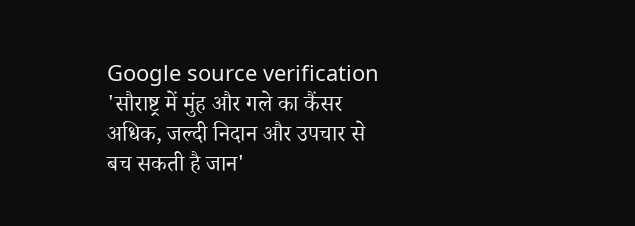Google source verification
'सौराष्ट्र में मुंह और गले का कैंसर अधिक, जल्दी निदान और उपचार से बच सकती है जान'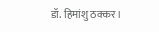डॉ. हिमांशु ठक्कर।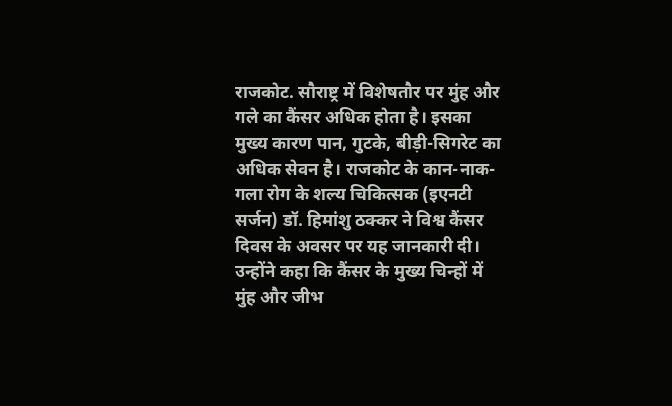राजकोट. सौराष्ट्र में विशेषतौर पर मुंह और गले का कैंसर अधिक होता है। इसका मुख्य कारण पान, गुटके, बीड़ी-सिगरेट का अधिक सेवन है। राजकोट के कान-नाक-गला रोग के शल्य चिकित्सक (इएनटी सर्जन) डॉ. हिमांशु ठक्कर ने विश्व कैंसर दिवस के अवसर पर यह जानकारी दी।
उन्होंने कहा कि कैंसर के मुख्य चिन्हों में मुंह और जीभ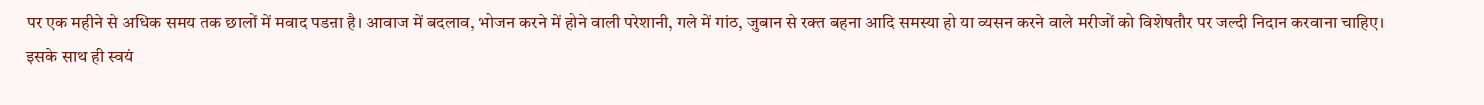पर एक महीने से अधिक समय तक छालों में मवाद पडऩा है। आवाज में बदलाव, भोजन करने में होने वाली परेशानी, गले में गांठ, जुबान से रक्त बहना आदि समस्या हो या व्यसन करने वाले मरीजों को विशेषतौर पर जल्दी निदान करवाना चाहिए।
इसके साथ ही स्वयं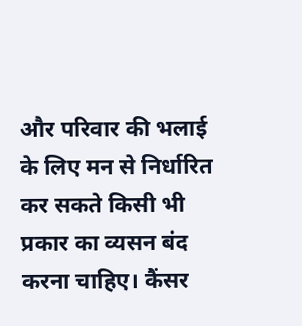और परिवार की भलाई के लिए मन से निर्धारित कर सकते किसी भी प्रकार का व्यसन बंद करना चाहिए। कैंसर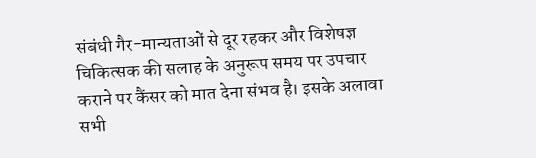संबंधी गैर-मान्यताओं से दूर रहकर और विशेषज्ञ चिकित्सक की सलाह के अनुरूप समय पर उपचार कराने पर कैंसर को मात देना संभव है। इसके अलावा सभी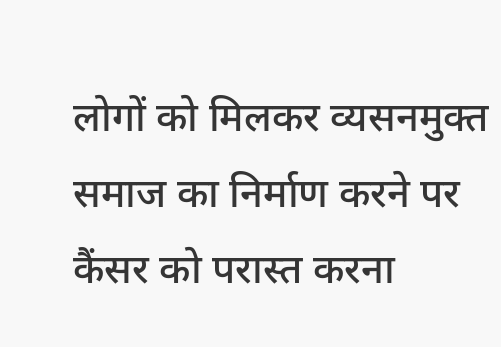लोगों को मिलकर व्यसनमुक्त समाज का निर्माण करने पर कैंसर को परास्त करना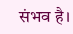संभव है।